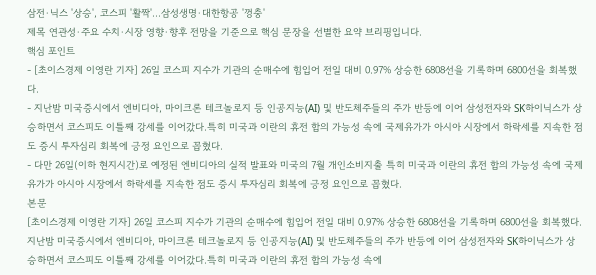삼전·닉스 '상승', 코스피 '활짝'...삼성생명·대한항공 '껑충'
제목 연관성·주요 수치·시장 영향·향후 전망을 기준으로 핵심 문장을 선별한 요약 브리핑입니다.
핵심 포인트
- [초이스경제 이영란 기자] 26일 코스피 지수가 기관의 순매수에 힘입어 전일 대비 0.97% 상승한 6808선을 기록하며 6800선을 회복했다.
- 지난밤 미국증시에서 엔비디아, 마이크론 테크놀로지 등 인공지능(AI) 및 반도체주들의 주가 반등에 이어 삼성전자와 SK하이닉스가 상승하면서 코스피도 이틀째 강세를 이어갔다.특히 미국과 이란의 휴전 합의 가능성 속에 국제유가가 아시아 시장에서 하락세를 지속한 점도 증시 투자심리 회복에 긍정 요인으로 꼽혔다.
- 다만 26일(이하 현지시간)로 예정된 엔비디아의 실적 발표와 미국의 7월 개인소비지출 특히 미국과 이란의 휴전 합의 가능성 속에 국제유가가 아시아 시장에서 하락세를 지속한 점도 증시 투자심리 회복에 긍정 요인으로 꼽혔다.
본문
[초이스경제 이영란 기자] 26일 코스피 지수가 기관의 순매수에 힘입어 전일 대비 0.97% 상승한 6808선을 기록하며 6800선을 회복했다. 지난밤 미국증시에서 엔비디아, 마이크론 테크놀로지 등 인공지능(AI) 및 반도체주들의 주가 반등에 이어 삼성전자와 SK하이닉스가 상승하면서 코스피도 이틀째 강세를 이어갔다.특히 미국과 이란의 휴전 합의 가능성 속에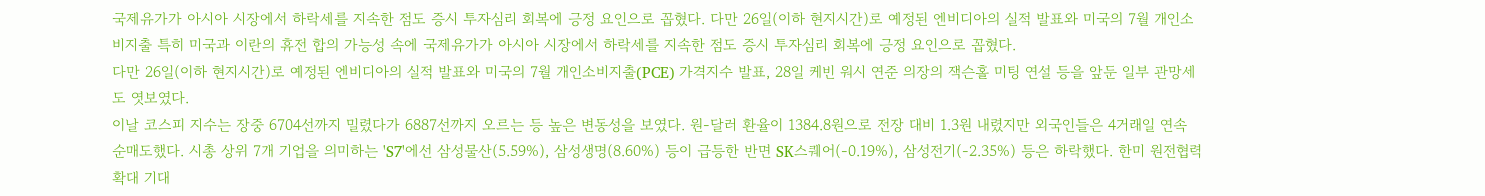국제유가가 아시아 시장에서 하락세를 지속한 점도 증시 투자심리 회복에 긍정 요인으로 꼽혔다. 다만 26일(이하 현지시간)로 예정된 엔비디아의 실적 발표와 미국의 7월 개인소비지출 특히 미국과 이란의 휴전 합의 가능성 속에 국제유가가 아시아 시장에서 하락세를 지속한 점도 증시 투자심리 회복에 긍정 요인으로 꼽혔다.
다만 26일(이하 현지시간)로 예정된 엔비디아의 실적 발표와 미국의 7월 개인소비지출(PCE) 가격지수 발표, 28일 케빈 워시 연준 의장의 잭슨홀 미팅 연설 등을 앞둔 일부 관망세도 엿보였다.
이날 코스피 지수는 장중 6704선까지 밀렸다가 6887선까지 오르는 등 높은 변동성을 보였다. 원-달러 환율이 1384.8원으로 전장 대비 1.3원 내렸지만 외국인들은 4거래일 연속 순매도했다. 시총 상위 7개 기업을 의미하는 'S7'에선 삼성물산(5.59%), 삼성생명(8.60%) 등이 급등한 반면 SK스퀘어(-0.19%), 삼성전기(-2.35%) 등은 하락했다. 한미 원전협력 확대 기대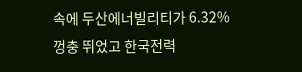속에 두산에너빌리티가 6.32% 껑충 뛰었고 한국전력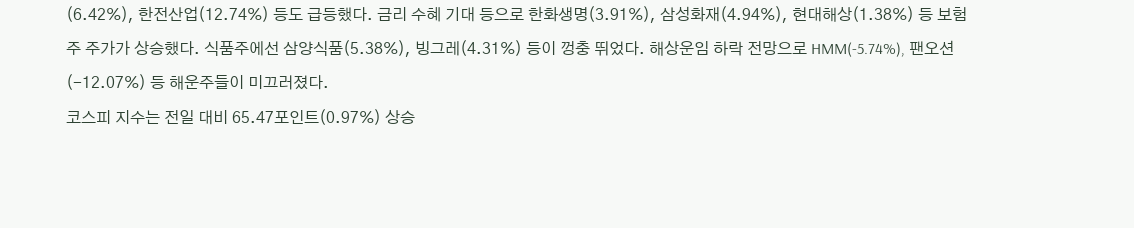(6.42%), 한전산업(12.74%) 등도 급등했다. 금리 수혜 기대 등으로 한화생명(3.91%), 삼성화재(4.94%), 현대해상(1.38%) 등 보험주 주가가 상승했다. 식품주에선 삼양식품(5.38%), 빙그레(4.31%) 등이 껑충 뛰었다. 해상운임 하락 전망으로 HMM(-5.74%), 팬오션(-12.07%) 등 해운주들이 미끄러졌다.
코스피 지수는 전일 대비 65.47포인트(0.97%) 상승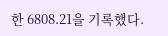한 6808.21을 기록했다.